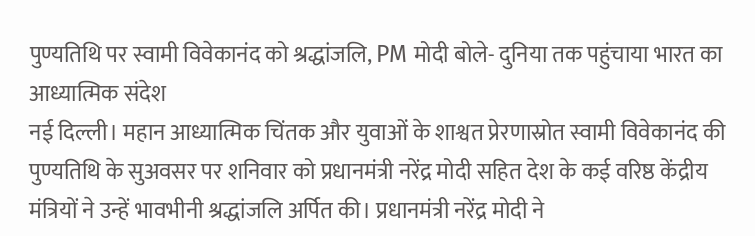पुण्यतिथि पर स्वामी विवेकानंद को श्रद्धांजलि, PM मोदी बोले- दुनिया तक पहुंचाया भारत का आध्यात्मिक संदेश
नई दिल्ली। महान आध्यात्मिक चिंतक और युवाओं के शाश्वत प्रेरणास्रोत स्वामी विवेकानंद की पुण्यतिथि के सुअवसर पर शनिवार को प्रधानमंत्री नरेंद्र मोदी सहित देश के कई वरिष्ठ केंद्रीय मंत्रियों ने उन्हें भावभीनी श्रद्धांजलि अर्पित की। प्रधानमंत्री नरेंद्र मोदी ने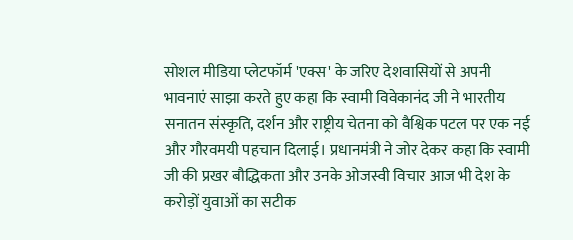सोशल मीडिया प्लेटफॉर्म 'एक्स' के जरिए देशवासियों से अपनी भावनाएं साझा करते हुए कहा कि स्वामी विवेकानंद जी ने भारतीय सनातन संस्कृति, दर्शन और राष्ट्रीय चेतना को वैश्विक पटल पर एक नई और गौरवमयी पहचान दिलाई। प्रधानमंत्री ने जोर देकर कहा कि स्वामी जी की प्रखर बौद्धिकता और उनके ओजस्वी विचार आज भी देश के करोड़ों युवाओं का सटीक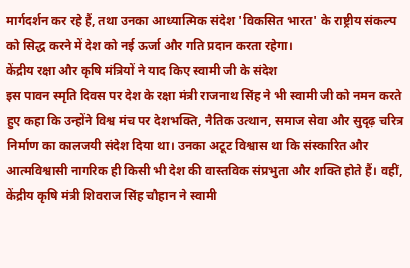मार्गदर्शन कर रहे हैं, तथा उनका आध्यात्मिक संदेश 'विकसित भारत' के राष्ट्रीय संकल्प को सिद्ध करने में देश को नई ऊर्जा और गति प्रदान करता रहेगा।
केंद्रीय रक्षा और कृषि मंत्रियों ने याद किए स्वामी जी के संदेश
इस पावन स्मृति दिवस पर देश के रक्षा मंत्री राजनाथ सिंह ने भी स्वामी जी को नमन करते हुए कहा कि उन्होंने विश्व मंच पर देशभक्ति, नैतिक उत्थान, समाज सेवा और सुदृढ़ चरित्र निर्माण का कालजयी संदेश दिया था। उनका अटूट विश्वास था कि संस्कारित और आत्मविश्वासी नागरिक ही किसी भी देश की वास्तविक संप्रभुता और शक्ति होते हैं। वहीं, केंद्रीय कृषि मंत्री शिवराज सिंह चौहान ने स्वामी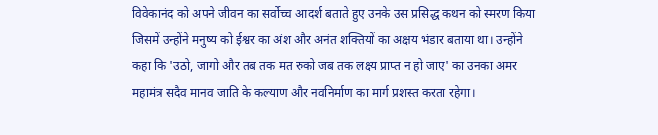विवेकानंद को अपने जीवन का सर्वोच्च आदर्श बताते हुए उनके उस प्रसिद्ध कथन को स्मरण किया जिसमें उन्होंने मनुष्य को ईश्वर का अंश और अनंत शक्तियों का अक्षय भंडार बताया था। उन्होंने कहा कि 'उठो, जागो और तब तक मत रुको जब तक लक्ष्य प्राप्त न हो जाए' का उनका अमर महामंत्र सदैव मानव जाति के कल्याण और नवनिर्माण का मार्ग प्रशस्त करता रहेगा।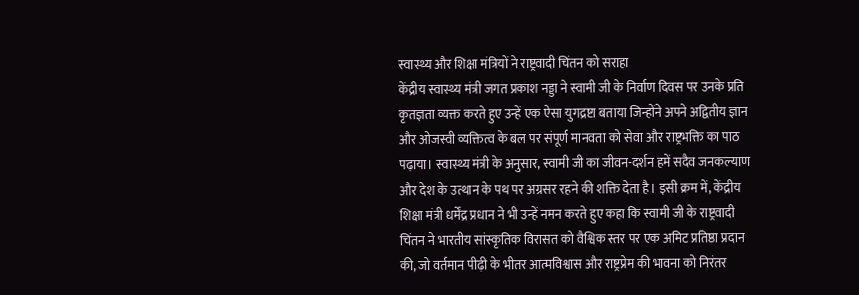स्वास्थ्य और शिक्षा मंत्रियों ने राष्ट्रवादी चिंतन को सराहा
केंद्रीय स्वास्थ्य मंत्री जगत प्रकाश नड्डा ने स्वामी जी के निर्वाण दिवस पर उनके प्रति कृतज्ञता व्यक्त करते हुए उन्हें एक ऐसा युगद्रष्टा बताया जिन्होंने अपने अद्वितीय ज्ञान और ओजस्वी व्यक्तित्व के बल पर संपूर्ण मानवता को सेवा और राष्ट्रभक्ति का पाठ पढ़ाया। स्वास्थ्य मंत्री के अनुसार, स्वामी जी का जीवन-दर्शन हमें सदैव जनकल्याण और देश के उत्थान के पथ पर अग्रसर रहने की शक्ति देता है। इसी क्रम में, केंद्रीय शिक्षा मंत्री धर्मेंद्र प्रधान ने भी उन्हें नमन करते हुए कहा कि स्वामी जी के राष्ट्रवादी चिंतन ने भारतीय सांस्कृतिक विरासत को वैश्विक स्तर पर एक अमिट प्रतिष्ठा प्रदान की, जो वर्तमान पीढ़ी के भीतर आत्मविश्वास और राष्ट्रप्रेम की भावना को निरंतर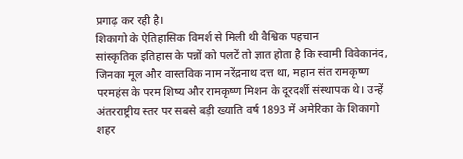प्रगाढ़ कर रही है।
शिकागो के ऐतिहासिक विमर्श से मिली थी वैश्विक पहचान
सांस्कृतिक इतिहास के पन्नों को पलटें तो ज्ञात होता है कि स्वामी विवेकानंद, जिनका मूल और वास्तविक नाम नरेंद्रनाथ दत्त था, महान संत रामकृष्ण परमहंस के परम शिष्य और रामकृष्ण मिशन के दूरदर्शी संस्थापक थे। उन्हें अंतरराष्ट्रीय स्तर पर सबसे बड़ी ख्याति वर्ष 1893 में अमेरिका के शिकागो शहर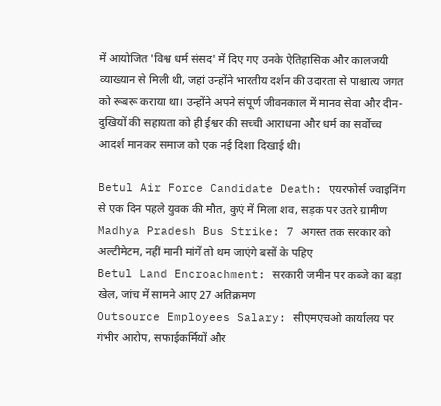में आयोजित 'विश्व धर्म संसद' में दिए गए उनके ऐतिहासिक और कालजयी व्याख्यान से मिली थी, जहां उन्होंने भारतीय दर्शन की उदारता से पाश्चात्य जगत को रूबरू कराया था। उन्होंने अपने संपूर्ण जीवनकाल में मानव सेवा और दीन-दुखियों की सहायता को ही ईश्वर की सच्ची आराधना और धर्म का सर्वोच्च आदर्श मानकर समाज को एक नई दिशा दिखाई थी।

Betul Air Force Candidate Death: एयरफोर्स ज्वाइनिंग से एक दिन पहले युवक की मौत, कुएं में मिला शव, सड़क पर उतरे ग्रामीण
Madhya Pradesh Bus Strike: 7 अगस्त तक सरकार को अल्टीमेटम, नहीं मानी मांगें तो थम जाएंगे बसों के पहिए
Betul Land Encroachment: सरकारी जमीन पर कब्जे का बड़ा खेल, जांच में सामने आए 27 अतिक्रमण
Outsource Employees Salary: सीएमएचओ कार्यालय पर गंभीर आरोप, सफाईकर्मियों और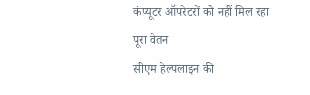कंप्यूटर ऑपरेटरों को नहीं मिल रहा पूरा वेतन
सीएम हेल्पलाइन की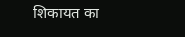शिकायत का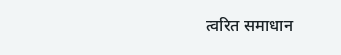त्वरित समाधान